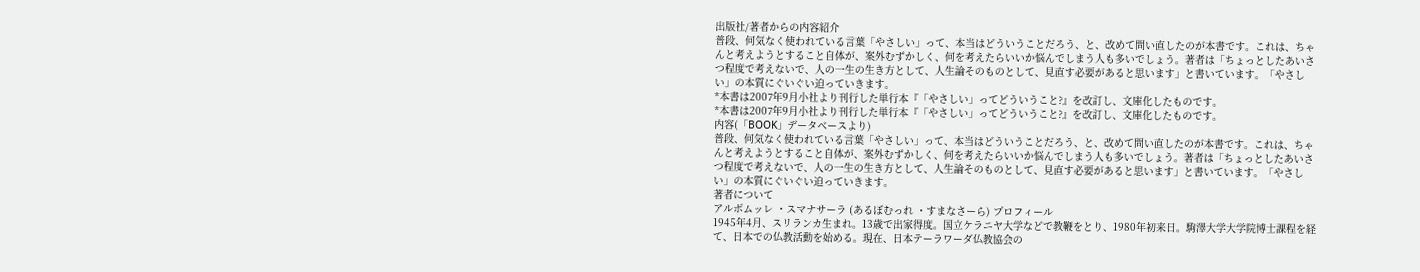出版社/著者からの内容紹介
普段、何気なく使われている言葉「やさしい」って、本当はどういうことだろう、と、改めて問い直したのが本書です。これは、ちゃんと考えようとすること自体が、案外むずかしく、何を考えたらいいか悩んでしまう人も多いでしょう。著者は「ちょっとしたあいさつ程度で考えないで、人の一生の生き方として、人生論そのものとして、見直す必要があると思います」と書いています。「やさしい」の本質にぐいぐい迫っていきます。
*本書は2007年9月小社より刊行した単行本『「やさしい」ってどういうこと?』を改訂し、文庫化したものです。
*本書は2007年9月小社より刊行した単行本『「やさしい」ってどういうこと?』を改訂し、文庫化したものです。
内容(「BOOK」データベースより)
普段、何気なく使われている言葉「やさしい」って、本当はどういうことだろう、と、改めて問い直したのが本書です。これは、ちゃんと考えようとすること自体が、案外むずかしく、何を考えたらいいか悩んでしまう人も多いでしょう。著者は「ちょっとしたあいさつ程度で考えないで、人の一生の生き方として、人生論そのものとして、見直す必要があると思います」と書いています。「やさしい」の本質にぐいぐい迫っていきます。
著者について
アルボムッレ ・スマナサーラ (あるぼむっれ ・すまなさーら) プロフィール
1945年4月、スリランカ生まれ。13歳で出家得度。国立ケラニヤ大学などで教鞭をとり、1980年初来日。駒澤大学大学院博士課程を経て、日本での仏教活動を始める。現在、日本テーラワーダ仏教協会の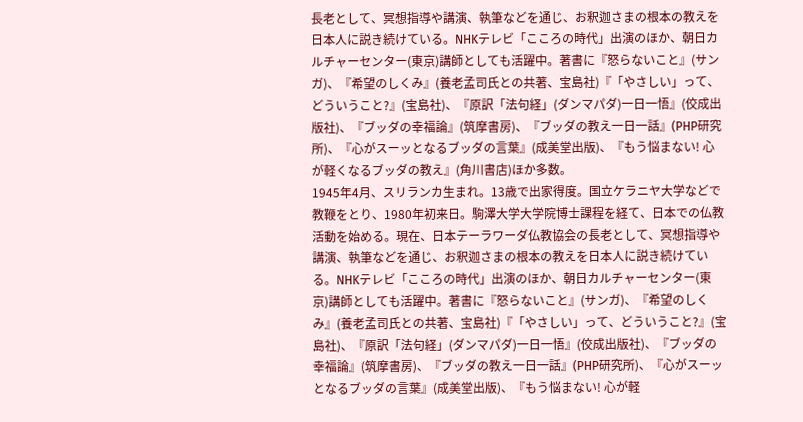長老として、冥想指導や講演、執筆などを通じ、お釈迦さまの根本の教えを日本人に説き続けている。NHKテレビ「こころの時代」出演のほか、朝日カルチャーセンター(東京)講師としても活躍中。著書に『怒らないこと』(サンガ)、『希望のしくみ』(養老孟司氏との共著、宝島社)『「やさしい」って、どういうこと?』(宝島社)、『原訳「法句経」(ダンマパダ)一日一悟』(佼成出版社)、『ブッダの幸福論』(筑摩書房)、『ブッダの教え一日一話』(PHP研究所)、『心がスーッとなるブッダの言葉』(成美堂出版)、『もう悩まない! 心が軽くなるブッダの教え』(角川書店)ほか多数。
1945年4月、スリランカ生まれ。13歳で出家得度。国立ケラニヤ大学などで教鞭をとり、1980年初来日。駒澤大学大学院博士課程を経て、日本での仏教活動を始める。現在、日本テーラワーダ仏教協会の長老として、冥想指導や講演、執筆などを通じ、お釈迦さまの根本の教えを日本人に説き続けている。NHKテレビ「こころの時代」出演のほか、朝日カルチャーセンター(東京)講師としても活躍中。著書に『怒らないこと』(サンガ)、『希望のしくみ』(養老孟司氏との共著、宝島社)『「やさしい」って、どういうこと?』(宝島社)、『原訳「法句経」(ダンマパダ)一日一悟』(佼成出版社)、『ブッダの幸福論』(筑摩書房)、『ブッダの教え一日一話』(PHP研究所)、『心がスーッとなるブッダの言葉』(成美堂出版)、『もう悩まない! 心が軽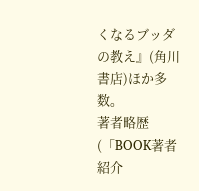くなるブッダの教え』(角川書店)ほか多数。
著者略歴 (「BOOK著者紹介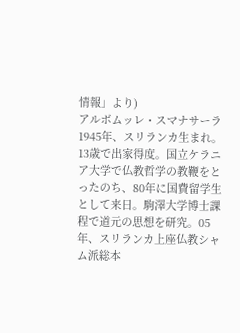情報」より)
アルボムッレ・スマナサーラ
1945年、スリランカ生まれ。13歳で出家得度。国立ケラニア大学で仏教哲学の教鞭をとったのち、80年に国費留学生として来日。駒澤大学博士課程で道元の思想を研究。05年、スリランカ上座仏教シャム派総本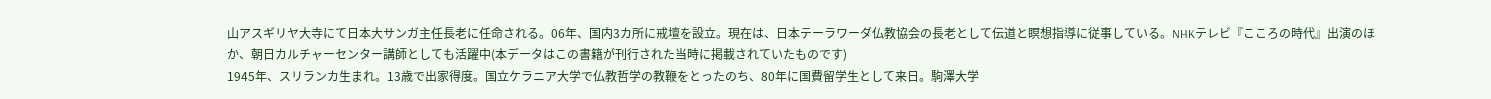山アスギリヤ大寺にて日本大サンガ主任長老に任命される。06年、国内3カ所に戒壇を設立。現在は、日本テーラワーダ仏教協会の長老として伝道と瞑想指導に従事している。NHKテレビ『こころの時代』出演のほか、朝日カルチャーセンター講師としても活躍中(本データはこの書籍が刊行された当時に掲載されていたものです)
1945年、スリランカ生まれ。13歳で出家得度。国立ケラニア大学で仏教哲学の教鞭をとったのち、80年に国費留学生として来日。駒澤大学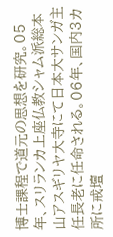博士課程で道元の思想を研究。05年、スリランカ上座仏教シャム派総本山アスギリヤ大寺にて日本大サンガ主任長老に任命される。06年、国内3カ所に戒壇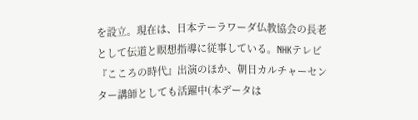を設立。現在は、日本テーラワーダ仏教協会の長老として伝道と瞑想指導に従事している。NHKテレビ『こころの時代』出演のほか、朝日カルチャーセンター講師としても活躍中(本データは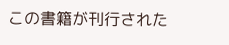この書籍が刊行された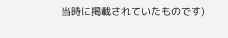当時に掲載されていたものです)